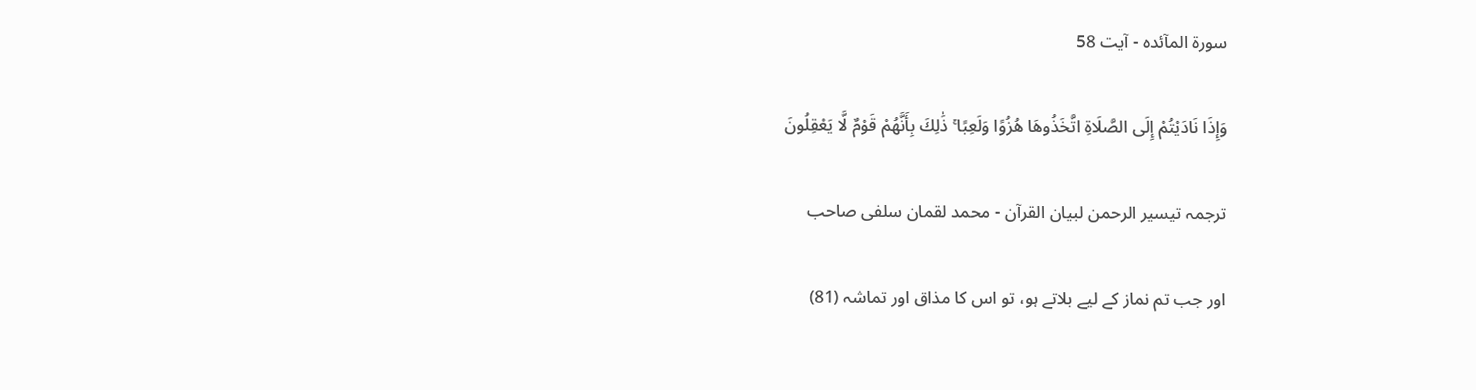سورة المآئدہ - آیت 58

وَإِذَا نَادَيْتُمْ إِلَى الصَّلَاةِ اتَّخَذُوهَا هُزُوًا وَلَعِبًا ۚ ذَٰلِكَ بِأَنَّهُمْ قَوْمٌ لَّا يَعْقِلُونَ

ترجمہ تیسیر الرحمن لبیان القرآن - محمد لقمان سلفی صاحب

اور جب تم نماز کے لیے بلاتے ہو، تو اس کا مذاق اور تماشہ (81)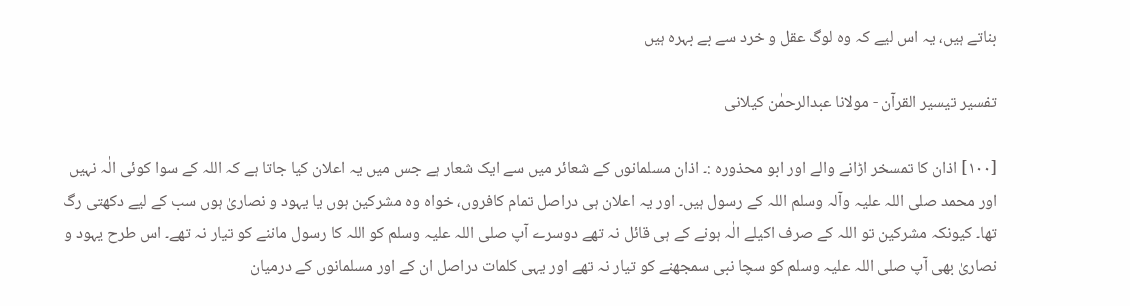بناتے ہیں، یہ اس لیے کہ وہ لوگ عقل و خرد سے بے بہرہ ہیں

تفسیر تیسیر القرآن - مولانا عبدالرحمٰن کیلانی

[١٠٠] اذان کا تمسخر اڑانے والے اور ابو محذورہ :۔ اذان مسلمانوں کے شعائر میں سے ایک شعار ہے جس میں یہ اعلان کیا جاتا ہے کہ اللہ کے سوا کوئی الٰہ نہیں اور محمد صلی اللہ علیہ وآلہ وسلم اللہ کے رسول ہیں۔ اور یہ اعلان ہی دراصل تمام کافروں، خواہ وہ مشرکین ہوں یا یہود و نصاریٰ ہوں سب کے لیے دکھتی رگ تھا۔ کیونکہ مشرکین تو اللہ کے صرف اکیلے الٰہ ہونے کے ہی قائل نہ تھے دوسرے آپ صلی اللہ علیہ وسلم کو اللہ کا رسول ماننے کو تیار نہ تھے۔ اس طرح یہود و نصاریٰ بھی آپ صلی اللہ علیہ وسلم کو سچا نبی سمجھنے کو تیار نہ تھے اور یہی کلمات دراصل ان کے اور مسلمانوں کے درمیان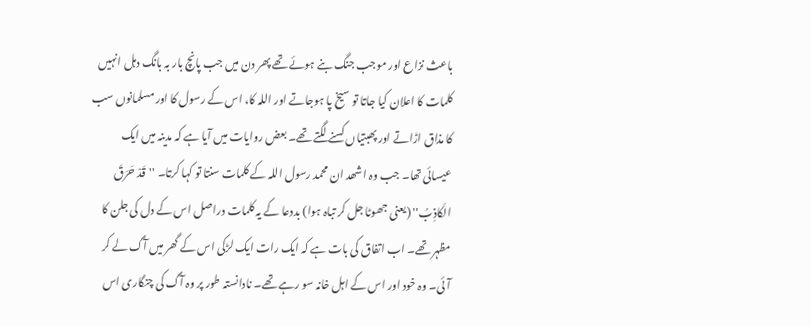باعث نزاع اور موجب جنگ بنے ہوئے تھے پھر دن میں جب پانچ بار بہ بانگ دہل انہیں کلمات کا اعلان کیا جاتا تو سیخ پا ہوجاتے اور اللہ کا، اس کے رسول کا اور مسلمانوں سب کا مذاق اڑاتے اور پھبتیاں کسنے لگتے تھے۔ بعض روایات میں آیا ہے کہ مدینہ میں ایک عیسائی تھا۔ جب وہ اشھد ان محمد رسول اللہ کے کلمات سنتا تو کہا کرتا۔ ''قَدْ حَرَقَ الکَاذِبُ'' (یعنی جھوٹا جل کر تباہ ہوا) بددعا کے یہ کلمات دراصل اس کے دل کی جلن کا مظہر تھے۔ اب اتفاق کی بات ہے کہ ایک رات ایک لڑکی اس کے گھر میں آگ لے کر آئی۔ وہ خود اور اس کے اہل خانہ سو رہے تھے۔ نادانستہ طور پر وہ آگ کی چنگاری اس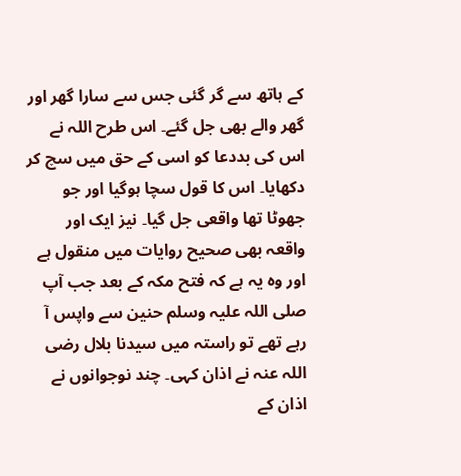کے ہاتھ سے گر گئی جس سے سارا گھر اور گھر والے بھی جل گئے۔ اس طرح اللہ نے اس کی بددعا کو اسی کے حق میں سچ کر دکھایا۔ اس کا قول سچا ہوگیا اور جو جھوٹا تھا واقعی جل گیا۔ نیز ایک اور واقعہ بھی صحیح روایات میں منقول ہے اور وہ یہ ہے کہ فتح مکہ کے بعد جب آپ صلی اللہ علیہ وسلم حنین سے واپس آ رہے تھے تو راستہ میں سیدنا بلال رضی اللہ عنہ نے اذان کہی۔ چند نوجوانوں نے اذان کے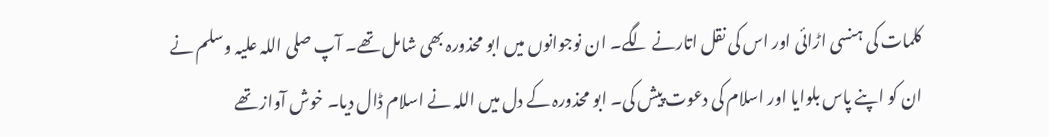کلمات کی ہنسی اڑائی اور اس کی نقل اتارنے لگے۔ ان نوجوانوں میں ابو محذورہ بھی شامل تھے۔ آپ صلی اللہ علیہ وسلم نے ان کو اپنے پاس بلوایا اور اسلام کی دعوت پیش کی۔ ابو محذورہ کے دل میں اللہ نے اسلام ڈال دیا۔ خوش آواز تھے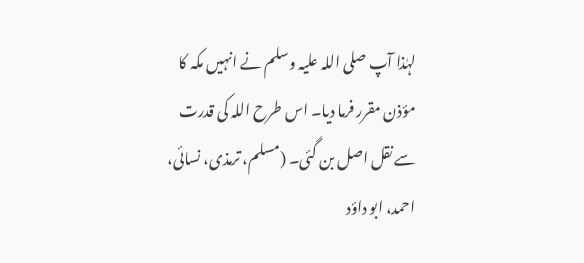لہٰذا آپ صلی اللہ علیہ وسلم نے انہیں مکہ کا مؤذن مقرر فرما دیا۔ اس طرح اللہ کی قدرت سے نقل اصل بن گئی۔ (مسلم، ترمذی، نسائی، احمد، ابو داؤد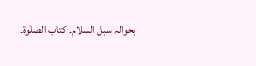بحوالہ سبل السلام۔ کتاب الصلٰوۃ۔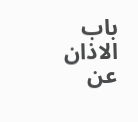باب الاذان عن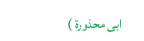ابی محذورۃ )